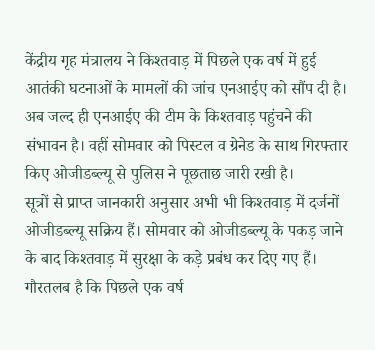केंद्रीय गृह मंत्रालय ने किश्तवाड़ में पिछले एक वर्ष में हुई आतंकी घटनाओं के मामलों की जांच एनआईए को सौंप दी है। अब जल्द ही एनआईए की टीम के किश्तवाड़ पहुंचने की संभावन है। वहीं सोमवार को पिस्टल व ग्रेनेड के साथ गिरफ्तार किए ओजीडब्ल्यू से पुलिस ने पूछताछ जारी रखी है।
सूत्रों से प्राप्त जानकारी अनुसार अभी भी किश्तवाड़ में दर्जनों ओजीडब्ल्यू सक्रिय हैं। सोमवार को ओजीडब्ल्यू के पकड़ जाने के बाद किश्तवाड़ में सुरक्षा के कड़े प्रबंध कर दिए गए हैं।
गौरतलब है कि पिछले एक वर्ष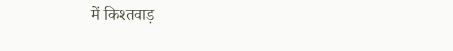में किश्तवाड़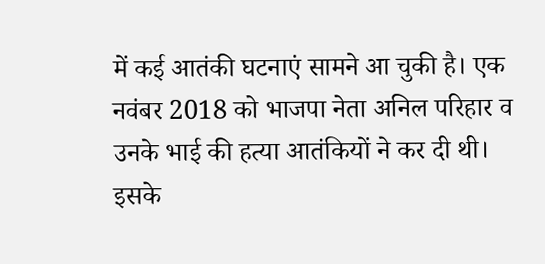में कई आतंकी घटनाएं सामने आ चुकी है। एक नवंबर 2018 को भाजपा नेता अनिल परिहार व उनके भाई की हत्या आतंकियों ने कर दी थी। इसके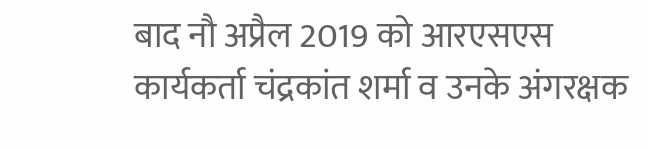बाद नौ अप्रैल 2019 को आरएसएस कार्यकर्ता चंद्रकांत शर्मा व उनके अंगरक्षक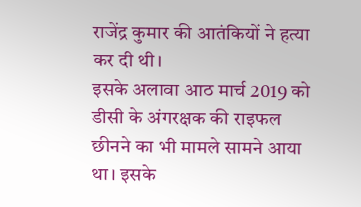राजेंद्र कुमार की आतंकियों ने हत्या कर दी थी।
इसके अलावा आठ मार्च 2019 को डीसी के अंगरक्षक की राइफल छीनने का भी मामले सामने आया था। इसके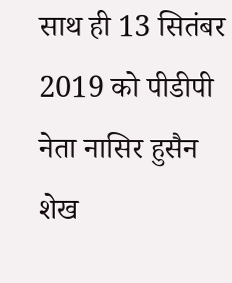साथ ही 13 सितंबर 2019 को पीडीपी नेता नासिर हुसैन शेख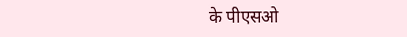के पीएसओ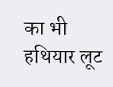का भी हथियार लूट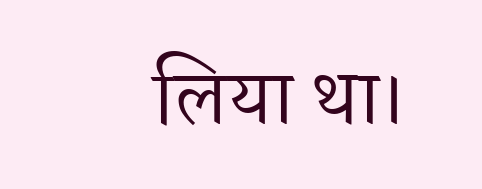लिया था।